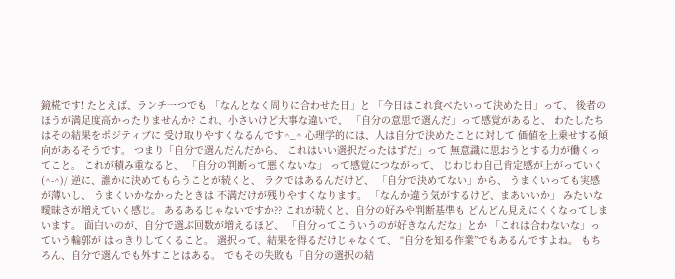鏡椛です! たとえば、ランチ一つでも 「なんとなく周りに合わせた日」と 「今日はこれ食べたいって決めた日」って、 後者のほうが満足度高かったりませんか? これ、小さいけど大事な違いで、 「自分の意思で選んだ」って感覚があると、 わたしたちはその結果をポジティブに 受け取りやすくなるんです^_^ 心理学的には、人は自分で決めたことに対して 価値を上乗せする傾向があるそうです。 つまり「自分で選んだんだから、 これはいい選択だったはずだ」って 無意識に思おうとする力が働くってこと。 これが積み重なると、 「自分の判断って悪くないな」 って感覚につながって、 じわじわ自己肯定感が上がっていく(^-^)/ 逆に、誰かに決めてもらうことが続くと、 ラクではあるんだけど、 「自分で決めてない」から、 うまくいっても実感が薄いし、 うまくいかなかったときは 不満だけが残りやすくなります。 「なんか違う気がするけど、まあいいか」 みたいな曖昧さが増えていく感じ。 あるあるじゃないですか?? これが続くと、自分の好みや判断基準も どんどん見えにくくなってしまいます。 面白いのが、自分で選ぶ回数が増えるほど、 「自分ってこういうのが好きなんだな」とか 「これは合わないな」っていう輪郭が はっきりしてくること。 選択って、結果を得るだけじゃなくて、 “自分を知る作業”でもあるんですよね。 もちろん、自分で選んでも外すことはある。 でもその失敗も「自分の選択の結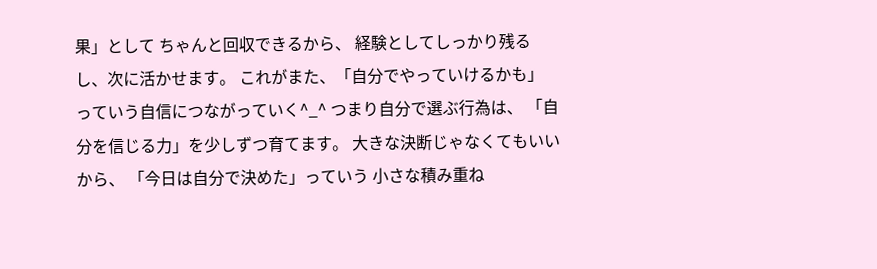果」として ちゃんと回収できるから、 経験としてしっかり残るし、次に活かせます。 これがまた、「自分でやっていけるかも」 っていう自信につながっていく^_^ つまり自分で選ぶ行為は、 「自分を信じる力」を少しずつ育てます。 大きな決断じゃなくてもいいから、 「今日は自分で決めた」っていう 小さな積み重ね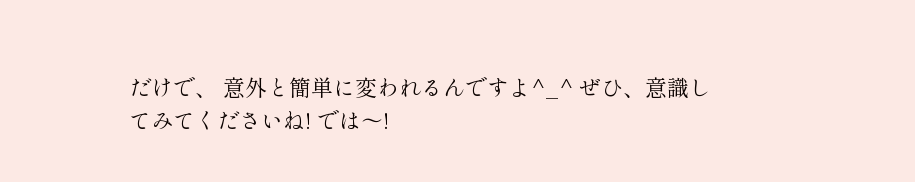だけで、 意外と簡単に変われるんですよ^_^ ぜひ、意識してみてくださいね! では〜!